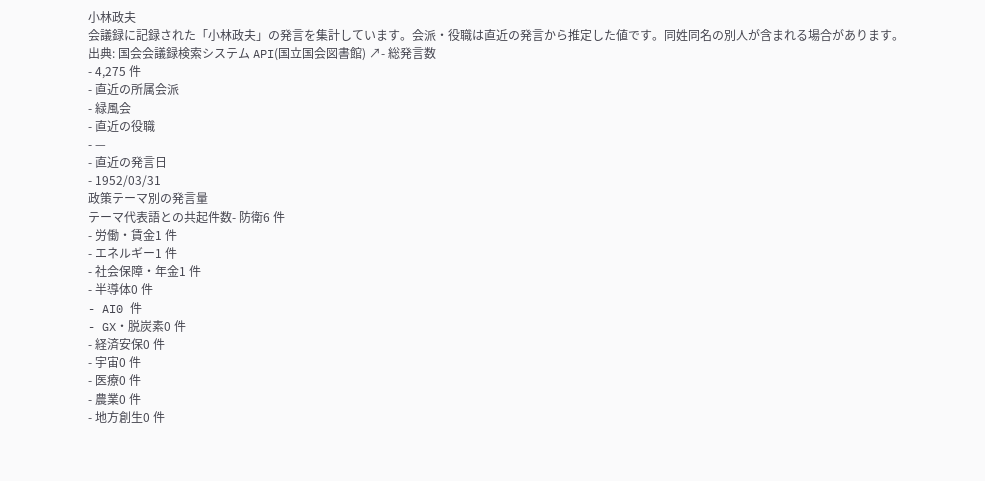小林政夫
会議録に記録された「小林政夫」の発言を集計しています。会派・役職は直近の発言から推定した値です。同姓同名の別人が含まれる場合があります。
出典: 国会会議録検索システム API(国立国会図書館) ↗- 総発言数
- 4,275 件
- 直近の所属会派
- 緑風会
- 直近の役職
- —
- 直近の発言日
- 1952/03/31
政策テーマ別の発言量
テーマ代表語との共起件数- 防衛6 件
- 労働・賃金1 件
- エネルギー1 件
- 社会保障・年金1 件
- 半導体0 件
- AI0 件
- GX・脱炭素0 件
- 経済安保0 件
- 宇宙0 件
- 医療0 件
- 農業0 件
- 地方創生0 件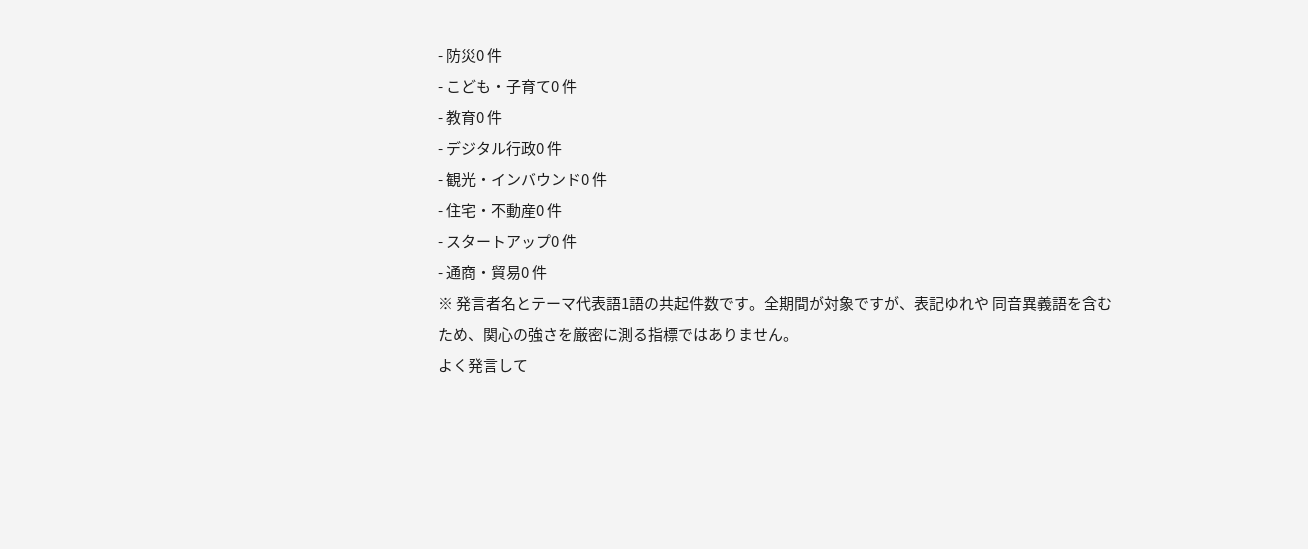- 防災0 件
- こども・子育て0 件
- 教育0 件
- デジタル行政0 件
- 観光・インバウンド0 件
- 住宅・不動産0 件
- スタートアップ0 件
- 通商・貿易0 件
※ 発言者名とテーマ代表語1語の共起件数です。全期間が対象ですが、表記ゆれや 同音異義語を含むため、関心の強さを厳密に測る指標ではありません。
よく発言して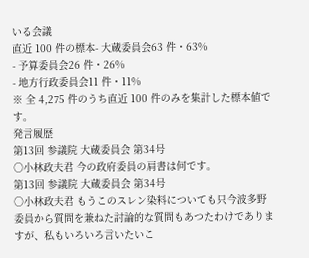いる会議
直近 100 件の標本- 大蔵委員会63 件・63%
- 予算委員会26 件・26%
- 地方行政委員会11 件・11%
※ 全 4,275 件のうち直近 100 件のみを集計した標本値です。
発言履歴
第13回 参議院 大蔵委員会 第34号
○小林政夫君 今の政府委員の肩書は何です。
第13回 参議院 大蔵委員会 第34号
○小林政夫君 もうこのスレン染料についても只今波多野委員から質問を兼ねた討論的な質問もあつたわけでありますが、私もいろいろ言いたいこ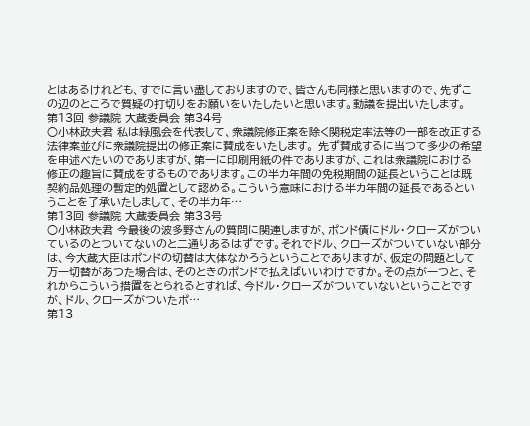とはあるけれども、すでに言い盡しておりますので、皆さんも同様と思いますので、先ずこの辺のところで質疑の打切りをお願いをいたしたいと思います。動議を提出いたします。
第13回 参議院 大蔵委員会 第34号
○小林政夫君 私は緑風会を代表して、衆議院修正案を除く関税定率法等の一部を改正する法律案並びに衆議院提出の修正案に賛成をいたします。 先ず賛成するに当つて多少の希望を申述べたいのでありますが、第一に印刷用紙の件でありますが、これは衆議院における修正の趣旨に賛成をするものであります。この半カ年間の免税期間の延長ということは既契約品処理の暫定的処置として認める。こういう意味における半カ年間の延長であるということを了承いたしまして、その半カ年…
第13回 参議院 大蔵委員会 第33号
○小林政夫君 今最後の波多野さんの質問に関連しますが、ポンド債にドル・クローズがついているのとついてないのと二通りあるはずです。それでドル、クローズがついていない部分は、今大蔵大臣はポンドの切替は大体なかろうということでありますが、仮定の問題として万一切替があつた場合は、そのときのポンドで払えばいいわけですか。その点が一つと、それからこういう措置をとられるとすれば、今ドル・クローズがついていないということですが、ドル、クローズがついたポ…
第13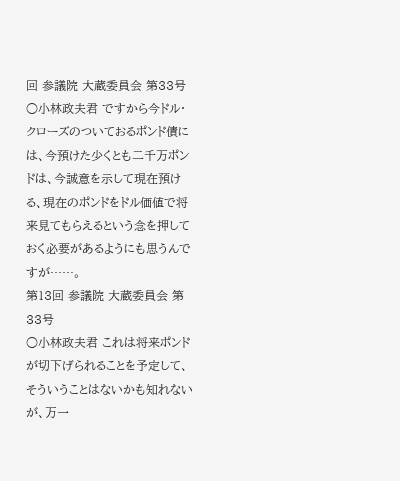回 参議院 大蔵委員会 第33号
○小林政夫君 ですから今ドル・クローズのついておるポンド債には、今預けた少くとも二千万ポンドは、今誠意を示して現在預ける、現在のポンドをドル価値で将来見てもらえるという念を押しておく必要があるようにも思うんですが……。
第13回 参議院 大蔵委員会 第33号
○小林政夫君 これは将来ポンドが切下げられることを予定して、そういうことはないかも知れないが、万一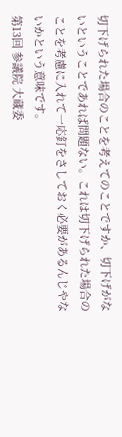切下げられた場合のことを考えてのことですか、切下げがないということであれば問題ない。これは切下げられた場合のことを考慮に入れて一応釘をさしておく必要があるんじやないかという意味です。
第13回 参議院 大蔵委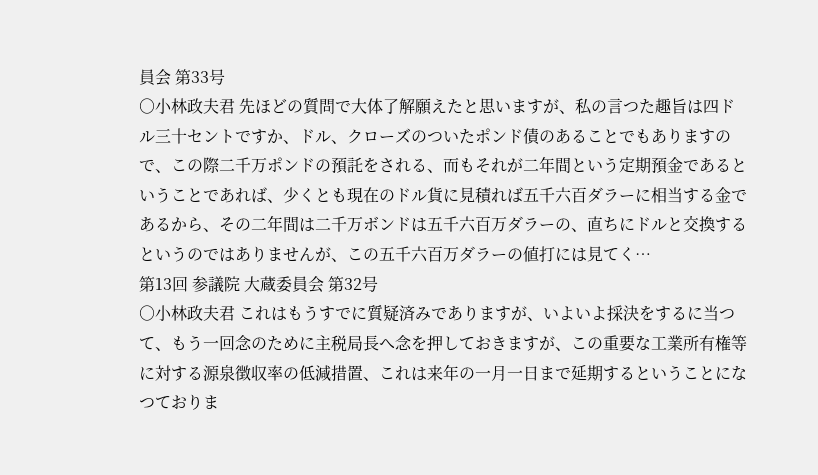員会 第33号
○小林政夫君 先ほどの質問で大体了解願えたと思いますが、私の言つた趣旨は四ドル三十セントですか、ドル、クローズのついたポンド債のあることでもありますので、この際二千万ポンドの預託をされる、而もそれが二年間という定期預金であるということであれば、少くとも現在のドル貨に見積れば五千六百ダラーに相当する金であるから、その二年間は二千万ボンドは五千六百万ダラーの、直ちにドルと交換するというのではありませんが、この五千六百万ダラーの値打には見てく…
第13回 参議院 大蔵委員会 第32号
○小林政夫君 これはもうすでに質疑済みでありますが、いよいよ採決をするに当つて、もう一回念のために主税局長へ念を押しておきますが、この重要な工業所有権等に対する源泉徴収率の低減措置、これは来年の一月一日まで延期するということになつておりま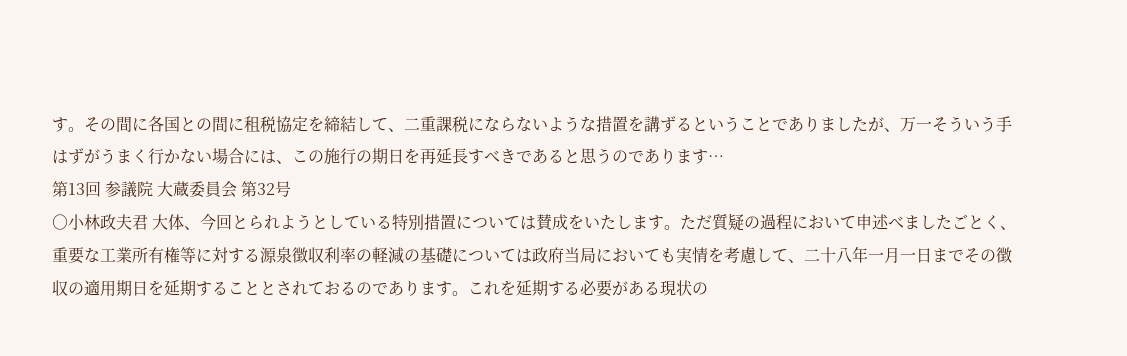す。その間に各国との間に租税協定を締結して、二重課税にならないような措置を講ずるということでありましたが、万一そういう手はずがうまく行かない場合には、この施行の期日を再延長すべきであると思うのであります…
第13回 参議院 大蔵委員会 第32号
○小林政夫君 大体、今回とられようとしている特別措置については賛成をいたします。ただ質疑の過程において申述べましたごとく、重要な工業所有権等に対する源泉徴収利率の軽減の基礎については政府当局においても実情を考慮して、二十八年一月一日までその徴収の適用期日を延期することとされておるのであります。これを延期する必要がある現状の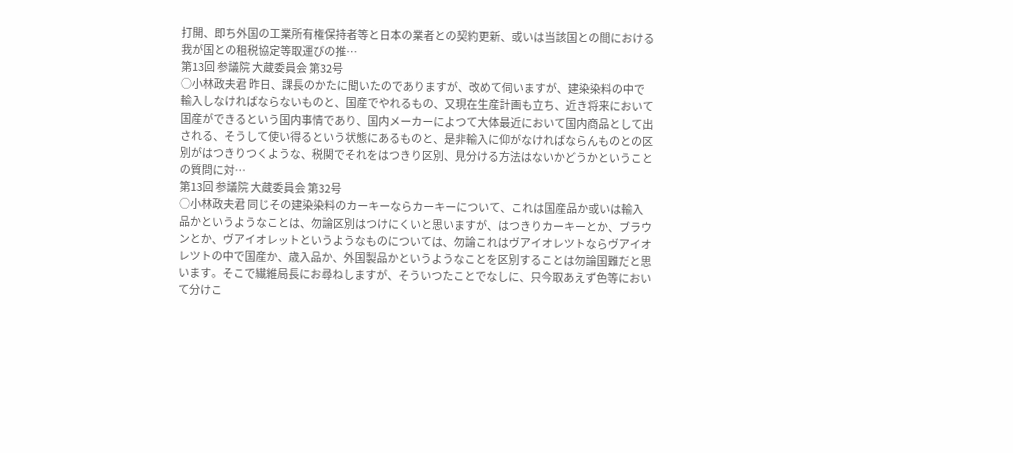打開、即ち外国の工業所有権保持者等と日本の業者との契約更新、或いは当該国との間における我が国との租税協定等取運びの推…
第13回 参議院 大蔵委員会 第32号
○小林政夫君 昨日、課長のかたに聞いたのでありますが、改めて伺いますが、建染染料の中で輸入しなければならないものと、国産でやれるもの、又現在生産計画も立ち、近き将来において国産ができるという国内事情であり、国内メーカーによつて大体最近において国内商品として出される、そうして使い得るという状態にあるものと、是非輸入に仰がなければならんものとの区別がはつきりつくような、税関でそれをはつきり区別、見分ける方法はないかどうかということの質問に対…
第13回 参議院 大蔵委員会 第32号
○小林政夫君 同じその建染染料のカーキーならカーキーについて、これは国産品か或いは輸入品かというようなことは、勿論区別はつけにくいと思いますが、はつきりカーキーとか、ブラウンとか、ヴアイオレットというようなものについては、勿論これはヴアイオレツトならヴアイオレツトの中で国産か、歳入品か、外国製品かというようなことを区別することは勿論国難だと思います。そこで繊維局長にお尋ねしますが、そういつたことでなしに、只今取あえず色等において分けこ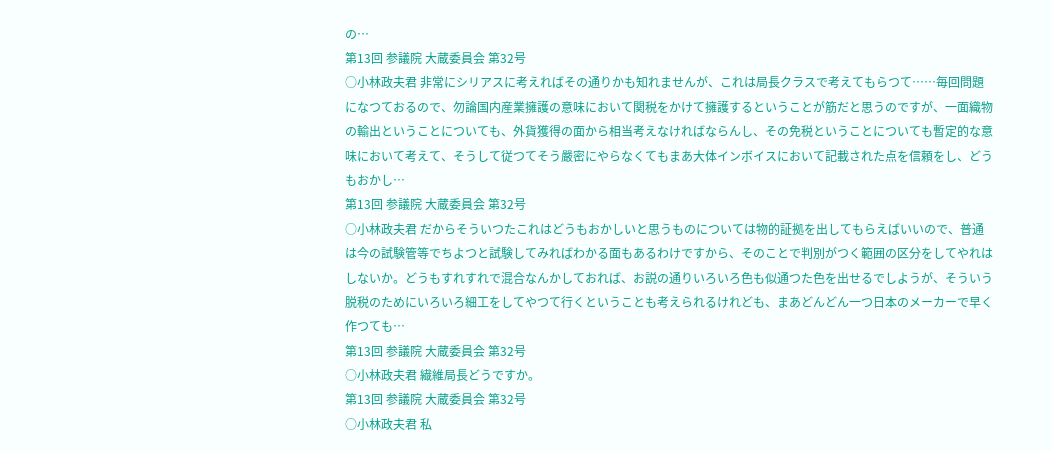の…
第13回 参議院 大蔵委員会 第32号
○小林政夫君 非常にシリアスに考えればその通りかも知れませんが、これは局長クラスで考えてもらつて……毎回問題になつておるので、勿論国内産業擁護の意味において関税をかけて擁護するということが筋だと思うのですが、一面織物の輸出ということについても、外貨獲得の面から相当考えなければならんし、その免税ということについても暫定的な意味において考えて、そうして従つてそう嚴密にやらなくてもまあ大体インボイスにおいて記載された点を信頼をし、どうもおかし…
第13回 参議院 大蔵委員会 第32号
○小林政夫君 だからそういつたこれはどうもおかしいと思うものについては物的証拠を出してもらえばいいので、普通は今の試験管等でちよつと試験してみればわかる面もあるわけですから、そのことで判別がつく範囲の区分をしてやれはしないか。どうもすれすれで混合なんかしておれば、お説の通りいろいろ色も似通つた色を出せるでしようが、そういう脱税のためにいろいろ細工をしてやつて行くということも考えられるけれども、まあどんどん一つ日本のメーカーで早く作つても…
第13回 参議院 大蔵委員会 第32号
○小林政夫君 繊維局長どうですか。
第13回 参議院 大蔵委員会 第32号
○小林政夫君 私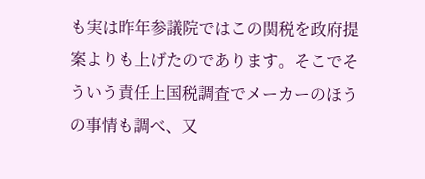も実は昨年参議院ではこの関税を政府提案よりも上げたのであります。そこでそういう責任上国税調査でメーカーのほうの事情も調べ、又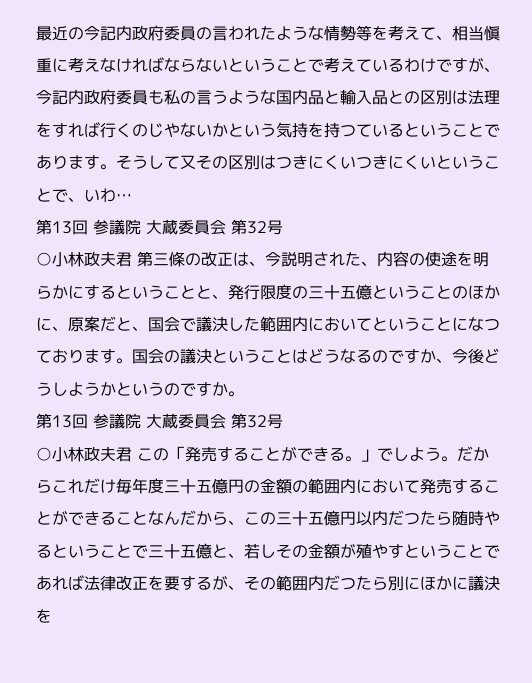最近の今記内政府委員の言われたような情勢等を考えて、相当愼重に考えなければならないということで考えているわけですが、今記内政府委員も私の言うような国内品と輸入品との区別は法理をすれば行くのじやないかという気持を持つているということであります。そうして又その区別はつきにくいつきにくいということで、いわ…
第13回 参議院 大蔵委員会 第32号
○小林政夫君 第三條の改正は、今説明された、内容の使途を明らかにするということと、発行限度の三十五億ということのほかに、原案だと、国会で議決した範囲内においてということになつております。国会の議決ということはどうなるのですか、今後どうしようかというのですか。
第13回 参議院 大蔵委員会 第32号
○小林政夫君 この「発売することができる。」でしよう。だからこれだけ毎年度三十五億円の金額の範囲内において発売することができることなんだから、この三十五億円以内だつたら随時やるということで三十五億と、若しその金額が殖やすということであれば法律改正を要するが、その範囲内だつたら別にほかに議決を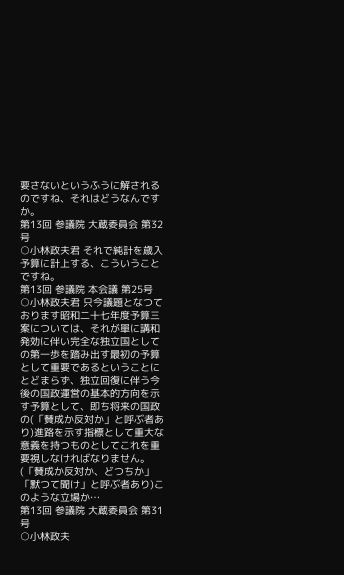要さないというふうに解されるのですね、それはどうなんですか。
第13回 参議院 大蔵委員会 第32号
○小林政夫君 それで純計を歳入予算に計上する、こういうことですね。
第13回 参議院 本会議 第25号
○小林政夫君 只今議題となつております昭和二十七年度予算三案については、それが單に講和発効に伴い完全な独立国としての第一歩を踏み出す最初の予算として重要であるということにとどまらず、独立回復に伴う今後の国政運営の基本的方向を示す予算として、即ち将来の国政の(「賛成か反対か」と呼ぶ者あり)進路を示す指標として重大な意義を持つものとしてこれを重要視しなければなりません。(「賛成か反対か、どつちか」「默つて聞け」と呼ぶ者あり)このような立場か…
第13回 参議院 大蔵委員会 第31号
○小林政夫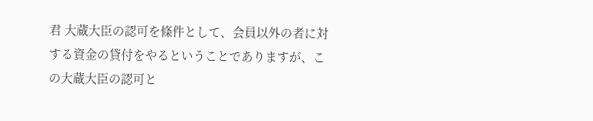君 大蔵大臣の認可を條件として、会員以外の者に対する資金の貸付をやるということでありますが、この大蔵大臣の認可と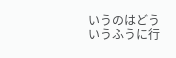いうのはどういうふうに行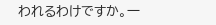われるわけですか。一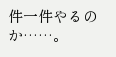件一件やるのか……。